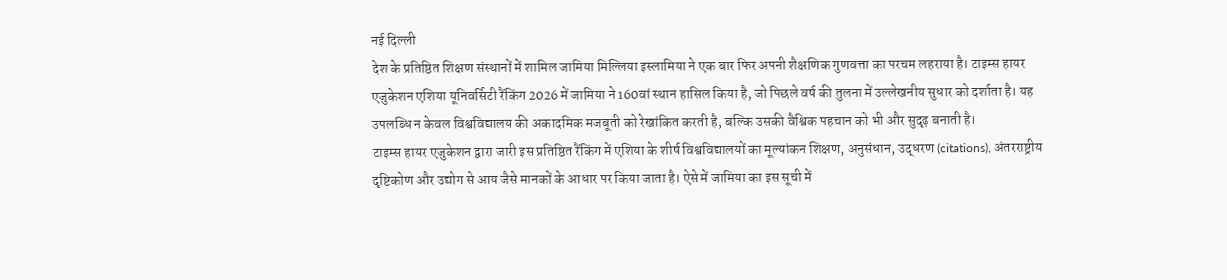नई दिल्ली
देश के प्रतिष्ठित शिक्षण संस्थानों में शामिल जामिया मिल्लिया इस्लामिया ने एक बार फिर अपनी शैक्षणिक गुणवत्ता का परचम लहराया है। टाइम्स हायर एजुकेशन एशिया यूनिवर्सिटी रैंकिंग 2026 में जामिया ने 160वां स्थान हासिल किया है, जो पिछले वर्ष की तुलना में उल्लेखनीय सुधार को दर्शाता है। यह उपलब्धि न केवल विश्वविद्यालय की अकादमिक मजबूती को रेखांकित करती है, बल्कि उसकी वैश्विक पहचान को भी और सुदृढ़ बनाती है।
टाइम्स हायर एजुकेशन द्वारा जारी इस प्रतिष्ठित रैंकिंग में एशिया के शीर्ष विश्वविद्यालयों का मूल्यांकन शिक्षण, अनुसंधान, उद्धरण (citations), अंतरराष्ट्रीय दृष्टिकोण और उद्योग से आय जैसे मानकों के आधार पर किया जाता है। ऐसे में जामिया का इस सूची में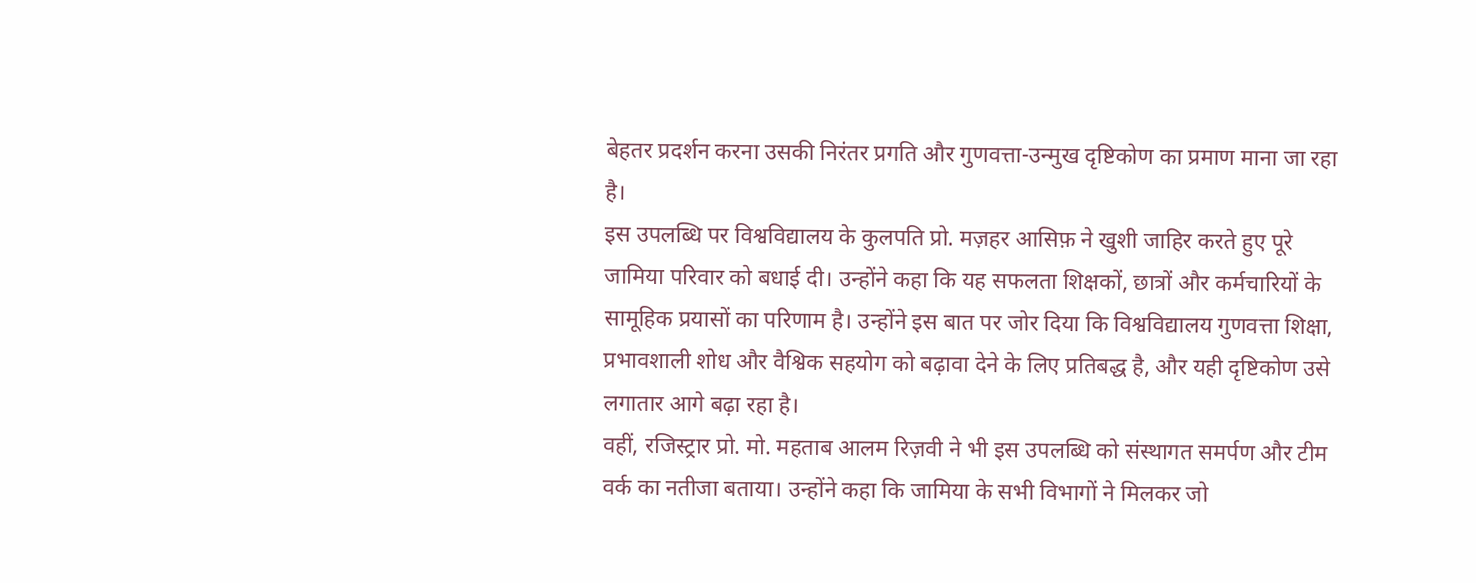बेहतर प्रदर्शन करना उसकी निरंतर प्रगति और गुणवत्ता-उन्मुख दृष्टिकोण का प्रमाण माना जा रहा है।
इस उपलब्धि पर विश्वविद्यालय के कुलपति प्रो. मज़हर आसिफ़ ने खुशी जाहिर करते हुए पूरे जामिया परिवार को बधाई दी। उन्होंने कहा कि यह सफलता शिक्षकों, छात्रों और कर्मचारियों के सामूहिक प्रयासों का परिणाम है। उन्होंने इस बात पर जोर दिया कि विश्वविद्यालय गुणवत्ता शिक्षा, प्रभावशाली शोध और वैश्विक सहयोग को बढ़ावा देने के लिए प्रतिबद्ध है, और यही दृष्टिकोण उसे लगातार आगे बढ़ा रहा है।
वहीं, रजिस्ट्रार प्रो. मो. महताब आलम रिज़वी ने भी इस उपलब्धि को संस्थागत समर्पण और टीम वर्क का नतीजा बताया। उन्होंने कहा कि जामिया के सभी विभागों ने मिलकर जो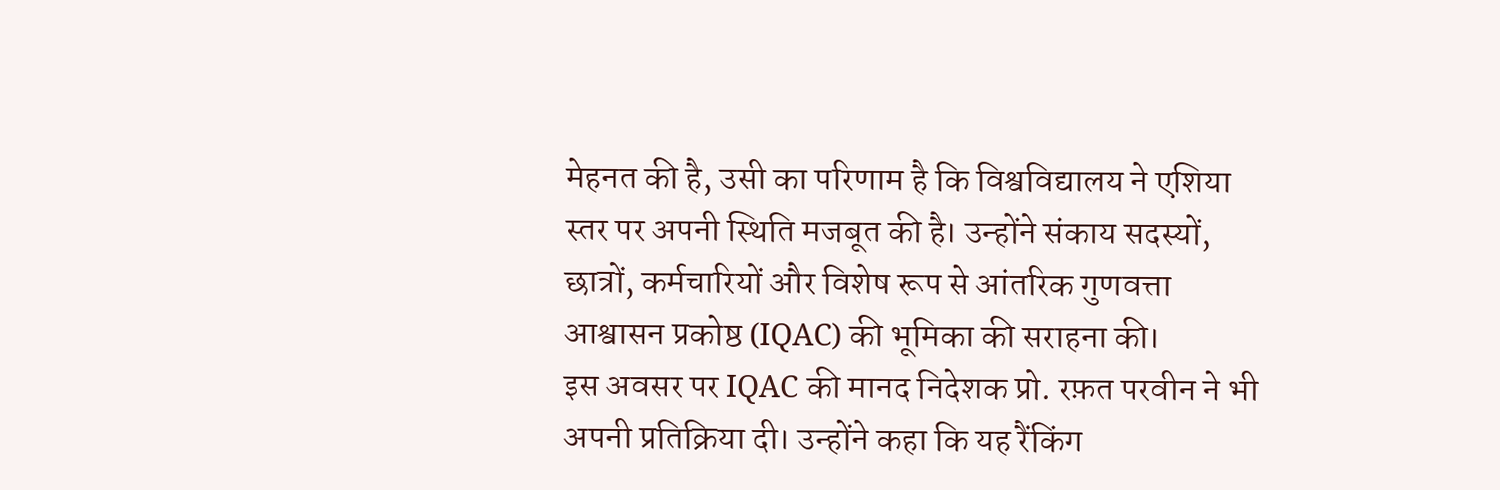मेहनत की है, उसी का परिणाम है कि विश्वविद्यालय ने एशिया स्तर पर अपनी स्थिति मजबूत की है। उन्होंने संकाय सदस्यों, छात्रों, कर्मचारियों और विशेष रूप से आंतरिक गुणवत्ता आश्वासन प्रकोष्ठ (IQAC) की भूमिका की सराहना की।
इस अवसर पर IQAC की मानद निदेशक प्रो. रफ़त परवीन ने भी अपनी प्रतिक्रिया दी। उन्होंने कहा कि यह रैंकिंग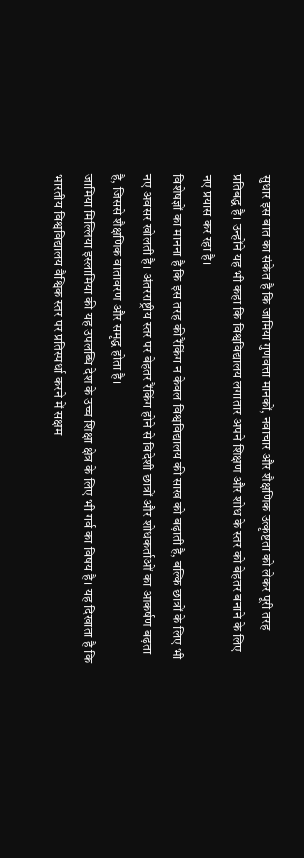सुधार इस बात का संकेत है कि जामिया गुणवत्ता मानकों, नवाचार और शैक्षणिक उत्कृष्टता को लेकर पूरी तरह प्रतिबद्ध है। उन्होंने यह भी कहा कि विश्वविद्यालय लगातार अपने शिक्षण और शोध के स्तर को बेहतर बनाने के लिए नए प्रयास कर रहा है।
विशेषज्ञों का मानना है कि इस तरह की रैंकिंग न केवल विश्वविद्यालय की साख को बढ़ाती है, बल्कि छात्रों के लिए भी नए अवसर खोलती है। अंतरराष्ट्रीय स्तर पर बेहतर रैंकिंग होने से विदेशी छात्रों और शोधकर्ताओं का आकर्षण बढ़ता है, जिससे शैक्षणिक वातावरण और समृद्ध होता है।
जामिया मिल्लिया इस्लामिया की यह उपलब्धि देश के उच्च शिक्षा क्षेत्र के लिए भी गर्व का विषय है। यह दिखाता है कि भारतीय विश्वविद्यालय वैश्विक स्तर पर प्रतिस्पर्धा करने में सक्षम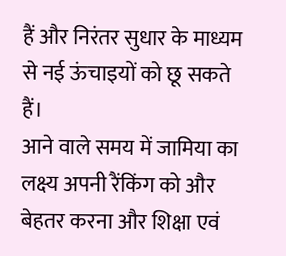हैं और निरंतर सुधार के माध्यम से नई ऊंचाइयों को छू सकते हैं।
आने वाले समय में जामिया का लक्ष्य अपनी रैंकिंग को और बेहतर करना और शिक्षा एवं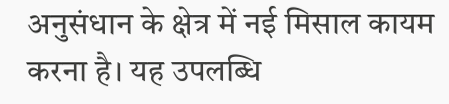अनुसंधान के क्षेत्र में नई मिसाल कायम करना है। यह उपलब्धि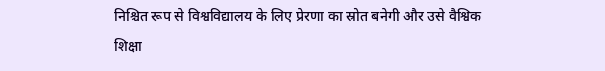निश्चित रूप से विश्वविद्यालय के लिए प्रेरणा का स्रोत बनेगी और उसे वैश्विक शिक्षा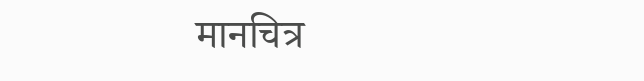मानचित्र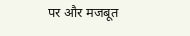पर और मजबूत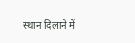स्थान दिलाने में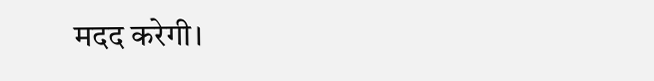मदद करेगी।